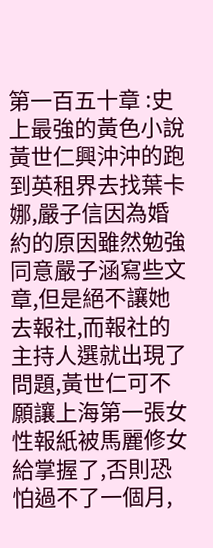第一百五十章 :史上最強的黃色小說
黃世仁興沖沖的跑到英租界去找葉卡娜,嚴子信因為婚約的原因雖然勉強同意嚴子涵寫些文章,但是絕不讓她去報社,而報社的主持人選就出現了問題,黃世仁可不願讓上海第一張女性報紙被馬麗修女給掌握了,否則恐怕過不了一個月,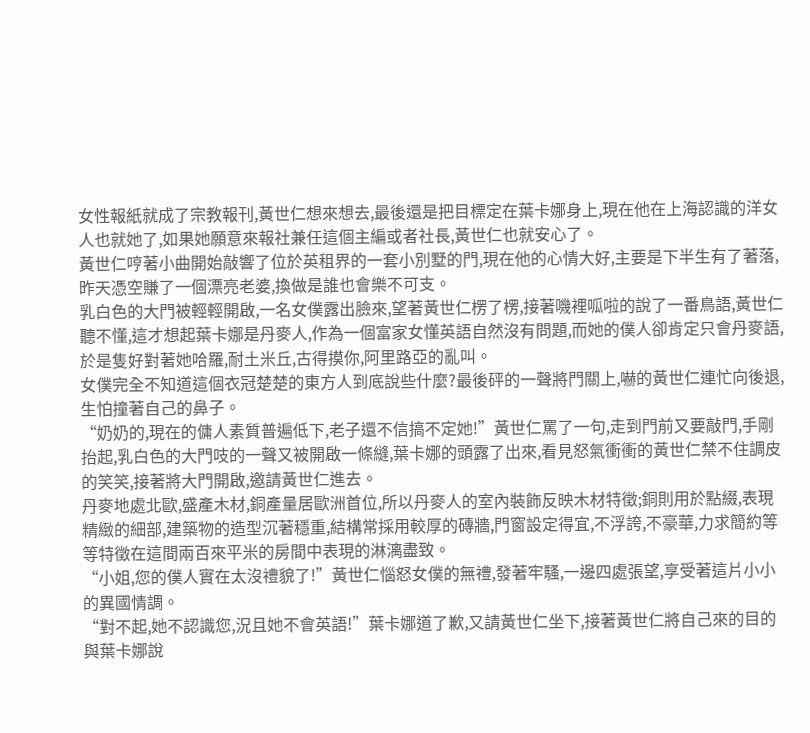女性報紙就成了宗教報刊,黃世仁想來想去,最後還是把目標定在葉卡娜身上,現在他在上海認識的洋女人也就她了,如果她願意來報社兼任這個主編或者社長,黃世仁也就安心了。
黃世仁哼著小曲開始敲響了位於英租界的一套小別墅的門,現在他的心情大好,主要是下半生有了著落,昨天憑空賺了一個漂亮老婆,換做是誰也會樂不可支。
乳白色的大門被輕輕開啟,一名女僕露出臉來,望著黃世仁楞了楞,接著嘰裡呱啦的說了一番鳥語,黃世仁聽不懂,這才想起葉卡娜是丹麥人,作為一個富家女懂英語自然沒有問題,而她的僕人卻肯定只會丹麥語,於是隻好對著她哈羅,耐土米丘,古得摸你,阿里路亞的亂叫。
女僕完全不知道這個衣冠楚楚的東方人到底說些什麼?最後砰的一聲將門關上,嚇的黃世仁連忙向後退,生怕撞著自己的鼻子。
“奶奶的,現在的傭人素質普遍低下,老子還不信搞不定她!”黃世仁罵了一句,走到門前又要敲門,手剛抬起,乳白色的大門吱的一聲又被開啟一條縫,葉卡娜的頭露了出來,看見怒氣衝衝的黃世仁禁不住調皮的笑笑,接著將大門開啟,邀請黃世仁進去。
丹麥地處北歐,盛產木材,銅產量居歐洲首位,所以丹麥人的室內裝飾反映木材特徵;銅則用於點綴,表現精緻的細部,建築物的造型沉著穩重,結構常採用較厚的磚牆,門窗設定得宜,不浮誇,不豪華,力求簡約等等特徵在這間兩百來平米的房間中表現的淋漓盡致。
“小姐,您的僕人實在太沒禮貌了!”黃世仁惱怒女僕的無禮,發著牢騷,一邊四處張望,享受著這片小小的異國情調。
“對不起,她不認識您,況且她不會英語!”葉卡娜道了歉,又請黃世仁坐下,接著黃世仁將自己來的目的與葉卡娜說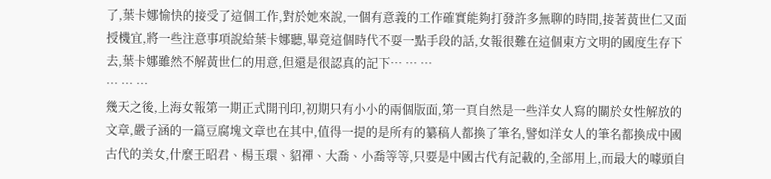了,葉卡娜愉快的接受了這個工作,對於她來說,一個有意義的工作確實能夠打發許多無聊的時間,接著黃世仁又面授機宜,將一些注意事項說給葉卡娜聽,畢竟這個時代不耍一點手段的話,女報很難在這個東方文明的國度生存下去,葉卡娜雖然不解黃世仁的用意,但還是很認真的記下… … …
… … …
幾天之後,上海女報第一期正式開刊印,初期只有小小的兩個版面,第一頁自然是一些洋女人寫的關於女性解放的文章,嚴子涵的一篇豆腐塊文章也在其中,值得一提的是所有的纂稿人都換了筆名,譬如洋女人的筆名都換成中國古代的美女,什麼王昭君、楊玉環、貂禪、大喬、小喬等等,只要是中國古代有記載的,全部用上,而最大的噱頭自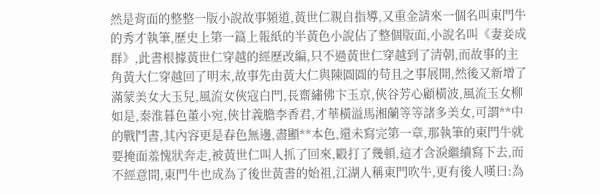然是背面的整整一版小說故事頻道,黃世仁親自指導,又重金請來一個名叫東門牛的秀才執筆,歷史上第一篇上報紙的半黃色小說佔了整個版面,小說名叫《妻妾成群》,此書根據黃世仁穿越的經歷改編,只不過黃世仁穿越到了清朝,而故事的主角黃大仁穿越回了明末,故事先由黃大仁與陳圓圓的苟且之事展開,然後又新增了滿蒙美女大玉兒,風流女俠寇白門,長齋繡佛卞玉京,俠谷芳心顧橫波,風流玉女柳如是,秦淮暮色董小宛,俠甘義膽李香君,才華橫溢馬湘蘭等等諸多美女,可謂**中的戰鬥書,其內容更是春色無邊,盡顯**本色,還未寫完第一章,那執筆的東門牛就要掩面羞愧狀奔走,被黃世仁叫人抓了回來,毆打了幾頓,這才含淚繼續寫下去,而不經意間,東門牛也成為了後世黃書的始祖,江湖人稱東門吹牛,更有後人嘆曰:為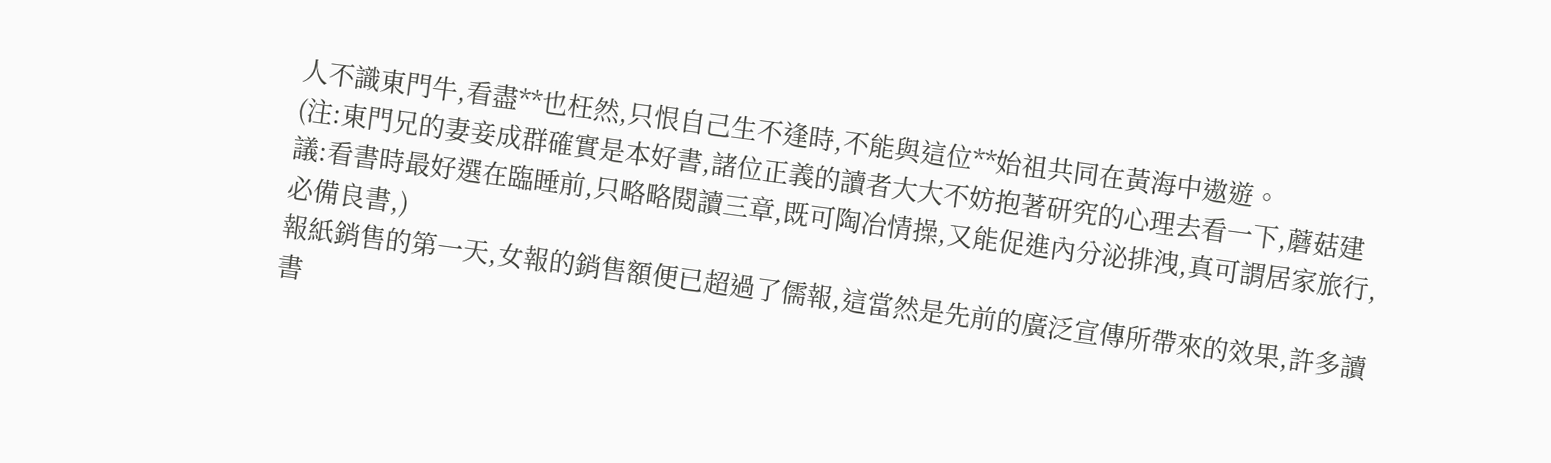人不識東門牛,看盡**也枉然,只恨自己生不逢時,不能與這位**始祖共同在黃海中遨遊。
(注:東門兄的妻妾成群確實是本好書,諸位正義的讀者大大不妨抱著研究的心理去看一下,蘑菇建議:看書時最好選在臨睡前,只略略閱讀三章,既可陶冶情操,又能促進內分泌排洩,真可謂居家旅行,必備良書,)
報紙銷售的第一天,女報的銷售額便已超過了儒報,這當然是先前的廣泛宣傳所帶來的效果,許多讀書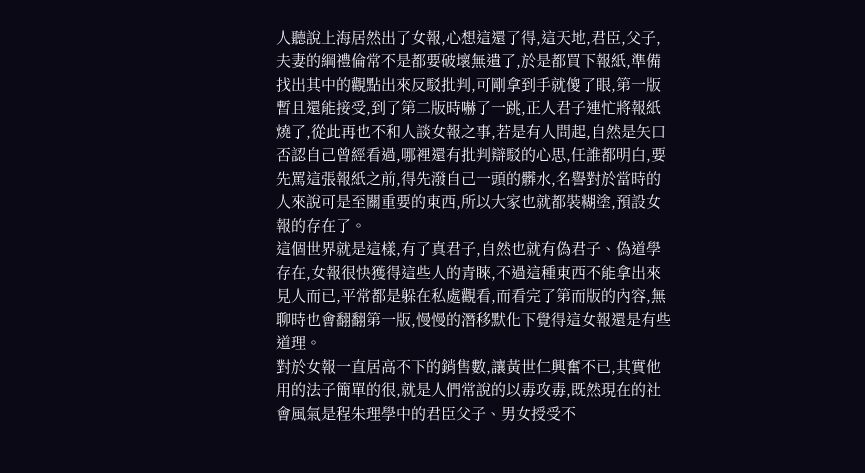人聽說上海居然出了女報,心想這還了得,這天地,君臣,父子,夫妻的綱禮倫常不是都要破壞無遺了,於是都買下報紙,準備找出其中的觀點出來反駁批判,可剛拿到手就傻了眼,第一版暫且還能接受,到了第二版時嚇了一跳,正人君子連忙將報紙燒了,從此再也不和人談女報之事,若是有人問起,自然是矢口否認自己曾經看過,哪裡還有批判辯駁的心思,任誰都明白,要先罵這張報紙之前,得先潑自己一頭的髒水,名譽對於當時的人來說可是至關重要的東西,所以大家也就都裝糊塗,預設女報的存在了。
這個世界就是這樣,有了真君子,自然也就有偽君子、偽道學存在,女報很快獲得這些人的青睞,不過這種東西不能拿出來見人而已,平常都是躲在私處觀看,而看完了第而版的內容,無聊時也會翻翻第一版,慢慢的潛移默化下覺得這女報還是有些道理。
對於女報一直居高不下的銷售數,讓黃世仁興奮不已,其實他用的法子簡單的很,就是人們常說的以毒攻毒,既然現在的社會風氣是程朱理學中的君臣父子、男女授受不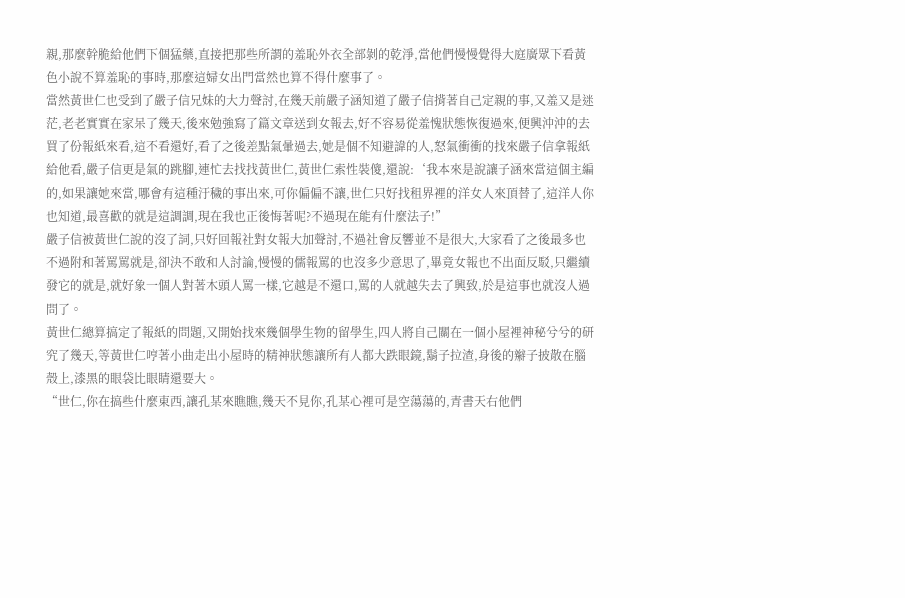親,那麼幹脆給他們下個猛藥,直接把那些所謂的羞恥外衣全部剝的乾淨,當他們慢慢覺得大庭廣眾下看黃色小說不算羞恥的事時,那麼這婦女出門當然也算不得什麼事了。
當然黃世仁也受到了嚴子信兄妹的大力聲討,在幾天前嚴子涵知道了嚴子信揹著自己定親的事,又羞又是迷茫,老老實實在家呆了幾天,後來勉強寫了篇文章送到女報去,好不容易從羞愧狀態恢復過來,便興沖沖的去買了份報紙來看,這不看還好,看了之後差點氣暈過去,她是個不知避諱的人,怒氣衝衝的找來嚴子信拿報紙給他看,嚴子信更是氣的跳腳,連忙去找找黃世仁,黃世仁索性裝傻,還說:‘我本來是說讓子涵來當這個主編的,如果讓她來當,哪會有這種汙穢的事出來,可你偏偏不讓,世仁只好找租界裡的洋女人來頂替了,這洋人你也知道,最喜歡的就是這調調,現在我也正後悔著呢?不過現在能有什麼法子!”
嚴子信被黃世仁說的沒了詞,只好回報社對女報大加聲討,不過社會反響並不是很大,大家看了之後最多也不過附和著罵罵就是,卻決不敢和人討論,慢慢的儒報罵的也沒多少意思了,畢竟女報也不出面反駁,只繼續發它的就是,就好象一個人對著木頭人罵一樣,它越是不還口,罵的人就越失去了興致,於是這事也就沒人過問了。
黃世仁總算搞定了報紙的問題,又開始找來幾個學生物的留學生,四人將自己關在一個小屋裡神秘兮兮的研究了幾天,等黃世仁哼著小曲走出小屋時的精神狀態讓所有人都大跌眼鏡,鬍子拉渣,身後的辮子披散在腦殼上,漆黑的眼袋比眼睛還要大。
“世仁,你在搞些什麼東西,讓孔某來瞧瞧,幾天不見你,孔某心裡可是空蕩蕩的,青書天右他們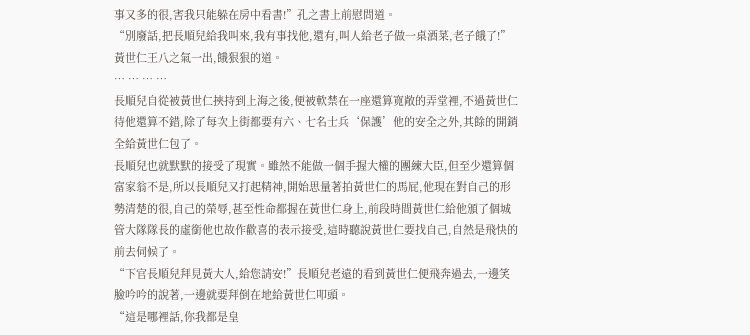事又多的很,害我只能躲在房中看書!”孔之書上前慰問道。
“別廢話,把長順兒給我叫來,我有事找他,還有,叫人給老子做一桌酒菜,老子餓了!”黃世仁王八之氣一出,餓狠狠的道。
… … … …
長順兒自從被黃世仁挾持到上海之後,便被軟禁在一座還算寬敞的弄堂裡,不過黃世仁待他還算不錯,除了每次上街都要有六、七名士兵‘保護’他的安全之外,其餘的開銷全給黃世仁包了。
長順兒也就默默的接受了現實。雖然不能做一個手握大權的團練大臣,但至少還算個富家翁不是,所以長順兒又打起精神,開始思量著拍黃世仁的馬屁,他現在對自己的形勢清楚的很,自己的榮辱,甚至性命都握在黃世仁身上,前段時間黃世仁給他頒了個城管大隊隊長的虛銜他也故作歡喜的表示接受,這時聽說黃世仁要找自己,自然是飛快的前去伺候了。
“下官長順兒拜見黃大人,給您請安!”長順兒老遠的看到黃世仁便飛奔過去,一邊笑臉吟吟的說著,一邊就要拜倒在地給黃世仁叩頭。
“這是哪裡話,你我都是皇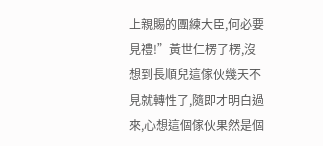上親賜的團練大臣,何必要見禮!”黃世仁楞了楞,沒想到長順兒這傢伙幾天不見就轉性了,隨即才明白過來,心想這個傢伙果然是個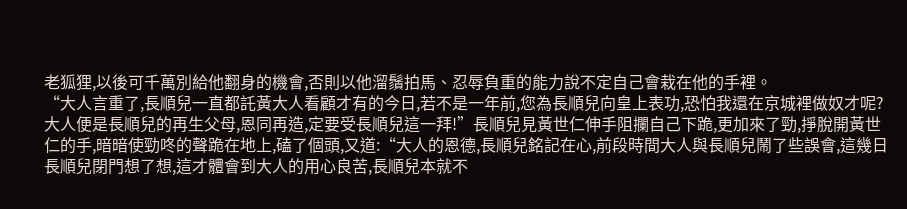老狐狸,以後可千萬別給他翻身的機會,否則以他溜鬚拍馬、忍辱負重的能力說不定自己會栽在他的手裡。
“大人言重了,長順兒一直都託黃大人看顧才有的今日,若不是一年前,您為長順兒向皇上表功,恐怕我還在京城裡做奴才呢?大人便是長順兒的再生父母,恩同再造,定要受長順兒這一拜!”長順兒見黃世仁伸手阻攔自己下跪,更加來了勁,掙脫開黃世仁的手,暗暗使勁咚的聲跪在地上,磕了個頭,又道:“大人的恩德,長順兒銘記在心,前段時間大人與長順兒鬧了些誤會,這幾日長順兒閉門想了想,這才體會到大人的用心良苦,長順兒本就不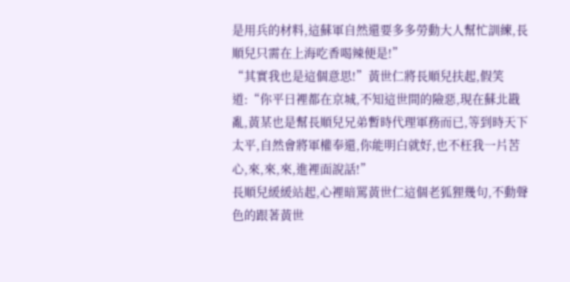是用兵的材料,這蘇軍自然還要多多勞動大人幫忙訓練,長順兒只需在上海吃香喝辣便是!”
“其實我也是這個意思!”黃世仁將長順兒扶起,假笑道:“你平日裡都在京城,不知這世間的險惡,現在蘇北戡亂,黃某也是幫長順兒兄弟暫時代理軍務而已,等到時天下太平,自然會將軍權奉還,你能明白就好,也不枉我一片苦心,來,來,來,進裡面說話!”
長順兒緩緩站起,心裡暗罵黃世仁這個老狐狸幾句,不動聲色的跟著黃世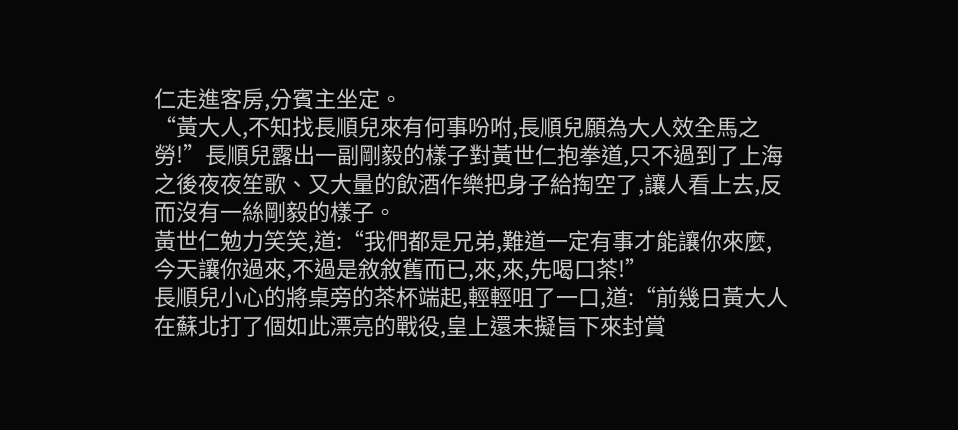仁走進客房,分賓主坐定。
“黃大人,不知找長順兒來有何事吩咐,長順兒願為大人效全馬之勞!”長順兒露出一副剛毅的樣子對黃世仁抱拳道,只不過到了上海之後夜夜笙歌、又大量的飲酒作樂把身子給掏空了,讓人看上去,反而沒有一絲剛毅的樣子。
黃世仁勉力笑笑,道:“我們都是兄弟,難道一定有事才能讓你來麼,今天讓你過來,不過是敘敘舊而已,來,來,先喝口茶!”
長順兒小心的將桌旁的茶杯端起,輕輕咀了一口,道:“前幾日黃大人在蘇北打了個如此漂亮的戰役,皇上還未擬旨下來封賞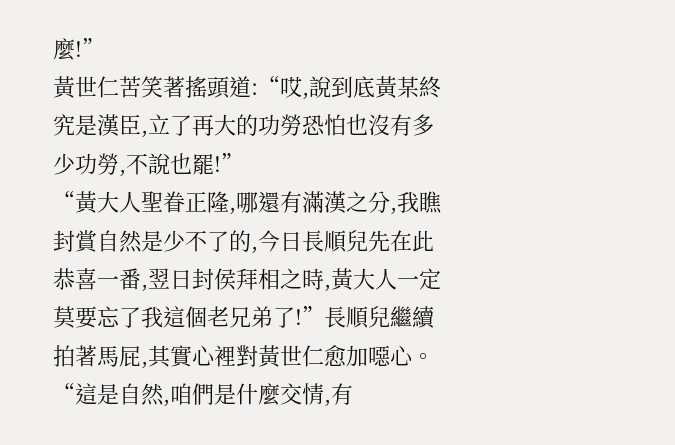麼!”
黃世仁苦笑著搖頭道:“哎,說到底黃某終究是漢臣,立了再大的功勞恐怕也沒有多少功勞,不說也罷!”
“黃大人聖眷正隆,哪還有滿漢之分,我瞧封賞自然是少不了的,今日長順兒先在此恭喜一番,翌日封侯拜相之時,黃大人一定莫要忘了我這個老兄弟了!”長順兒繼續拍著馬屁,其實心裡對黃世仁愈加噁心。
“這是自然,咱們是什麼交情,有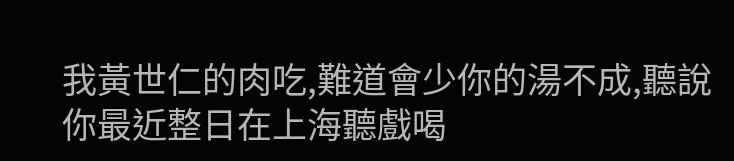我黃世仁的肉吃,難道會少你的湯不成,聽說你最近整日在上海聽戲喝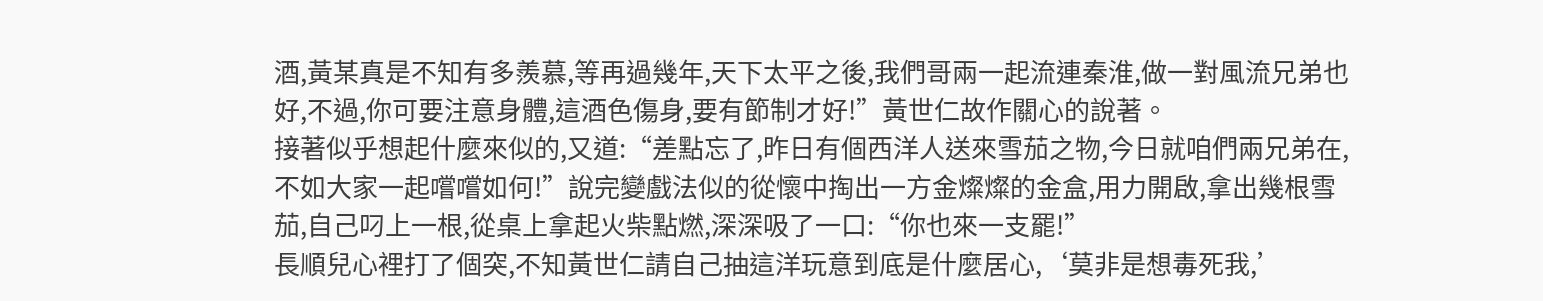酒,黃某真是不知有多羨慕,等再過幾年,天下太平之後,我們哥兩一起流連秦淮,做一對風流兄弟也好,不過,你可要注意身體,這酒色傷身,要有節制才好!”黃世仁故作關心的說著。
接著似乎想起什麼來似的,又道:“差點忘了,昨日有個西洋人送來雪茄之物,今日就咱們兩兄弟在,不如大家一起嚐嚐如何!”說完變戲法似的從懷中掏出一方金燦燦的金盒,用力開啟,拿出幾根雪茄,自己叼上一根,從桌上拿起火柴點燃,深深吸了一口:“你也來一支罷!”
長順兒心裡打了個突,不知黃世仁請自己抽這洋玩意到底是什麼居心,‘莫非是想毒死我,’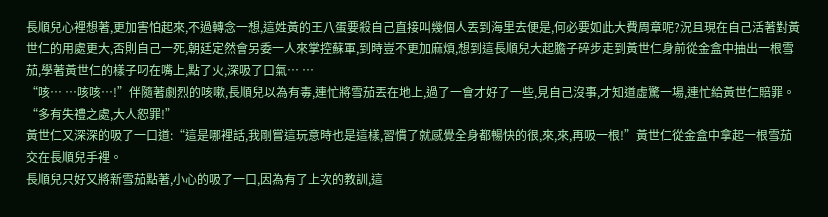長順兒心裡想著,更加害怕起來,不過轉念一想,這姓黃的王八蛋要殺自己直接叫幾個人丟到海里去便是,何必要如此大費周章呢?況且現在自己活著對黃世仁的用處更大,否則自己一死,朝廷定然會另委一人來掌控蘇軍,到時豈不更加麻煩,想到這長順兒大起膽子碎步走到黃世仁身前從金盒中抽出一根雪茄,學著黃世仁的樣子叼在嘴上,點了火,深吸了口氣… …
“咳… …咳咳…!”伴隨著劇烈的咳嗽,長順兒以為有毒,連忙將雪茄丟在地上,過了一會才好了一些,見自己沒事,才知道虛驚一場,連忙給黃世仁賠罪。
“多有失禮之處,大人恕罪!”
黃世仁又深深的吸了一口道:“這是哪裡話,我剛嘗這玩意時也是這樣,習慣了就感覺全身都暢快的很,來,來,再吸一根!”黃世仁從金盒中拿起一根雪茄交在長順兒手裡。
長順兒只好又將新雪茄點著,小心的吸了一口,因為有了上次的教訓,這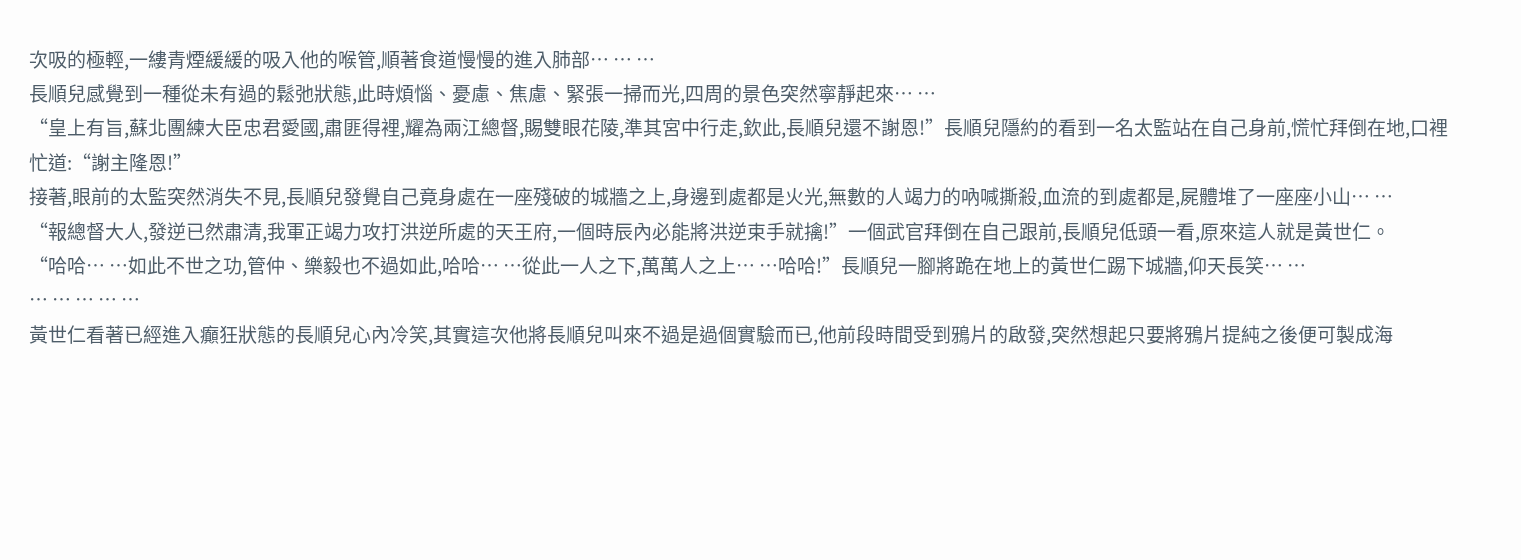次吸的極輕,一縷青煙緩緩的吸入他的喉管,順著食道慢慢的進入肺部… … …
長順兒感覺到一種從未有過的鬆弛狀態,此時煩惱、憂慮、焦慮、緊張一掃而光,四周的景色突然寧靜起來… …
“皇上有旨,蘇北團練大臣忠君愛國,肅匪得裡,耀為兩江總督,賜雙眼花陵,準其宮中行走,欽此,長順兒還不謝恩!”長順兒隱約的看到一名太監站在自己身前,慌忙拜倒在地,口裡忙道:“謝主隆恩!”
接著,眼前的太監突然消失不見,長順兒發覺自己竟身處在一座殘破的城牆之上,身邊到處都是火光,無數的人竭力的吶喊撕殺,血流的到處都是,屍體堆了一座座小山… …
“報總督大人,發逆已然肅清,我軍正竭力攻打洪逆所處的天王府,一個時辰內必能將洪逆束手就擒!”一個武官拜倒在自己跟前,長順兒低頭一看,原來這人就是黃世仁。
“哈哈… …如此不世之功,管仲、樂毅也不過如此,哈哈… …從此一人之下,萬萬人之上… …哈哈!”長順兒一腳將跪在地上的黃世仁踢下城牆,仰天長笑… …
… … … … …
黃世仁看著已經進入癲狂狀態的長順兒心內冷笑,其實這次他將長順兒叫來不過是過個實驗而已,他前段時間受到鴉片的啟發,突然想起只要將鴉片提純之後便可製成海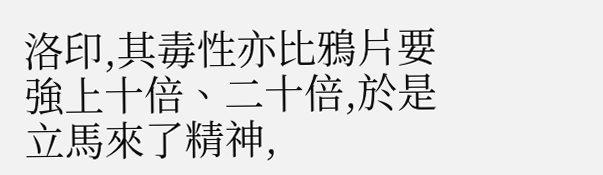洛印,其毒性亦比鴉片要強上十倍、二十倍,於是立馬來了精神,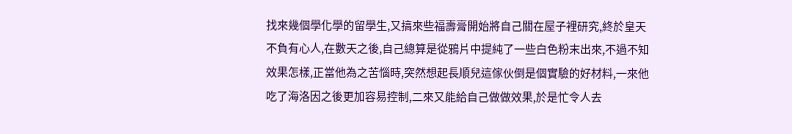找來幾個學化學的留學生,又搞來些福壽膏開始將自己關在屋子裡研究,終於皇天不負有心人,在數天之後,自己總算是從鴉片中提純了一些白色粉末出來,不過不知效果怎樣,正當他為之苦惱時,突然想起長順兒這傢伙倒是個實驗的好材料,一來他吃了海洛因之後更加容易控制,二來又能給自己做做效果,於是忙令人去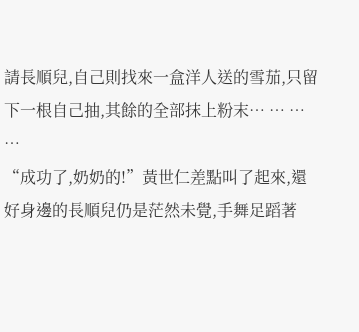請長順兒,自己則找來一盒洋人送的雪茄,只留下一根自己抽,其餘的全部抹上粉末… … … …
“成功了,奶奶的!”黃世仁差點叫了起來,還好身邊的長順兒仍是茫然未覺,手舞足蹈著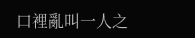口裡亂叫一人之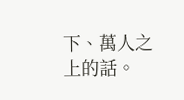下、萬人之上的話。